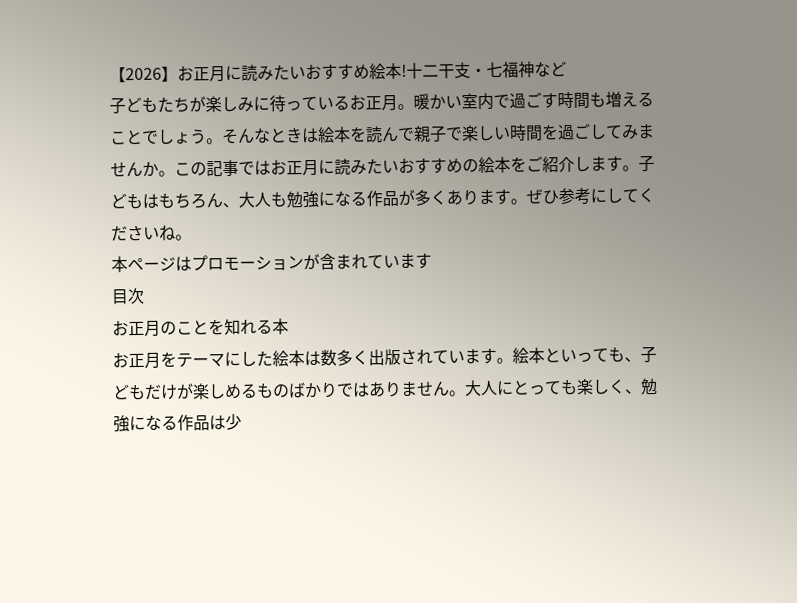【2026】お正月に読みたいおすすめ絵本!十二干支・七福神など
子どもたちが楽しみに待っているお正月。暖かい室内で過ごす時間も増えることでしょう。そんなときは絵本を読んで親子で楽しい時間を過ごしてみませんか。この記事ではお正月に読みたいおすすめの絵本をご紹介します。子どもはもちろん、大人も勉強になる作品が多くあります。ぜひ参考にしてくださいね。
本ページはプロモーションが含まれています
目次
お正月のことを知れる本
お正月をテーマにした絵本は数多く出版されています。絵本といっても、子どもだけが楽しめるものばかりではありません。大人にとっても楽しく、勉強になる作品は少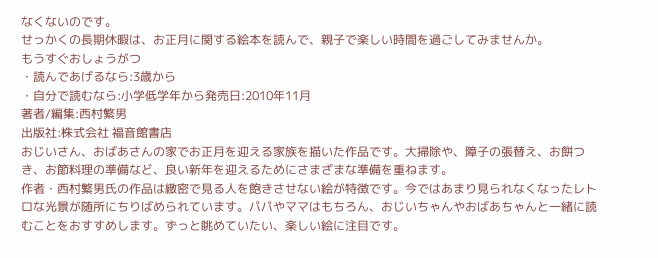なくないのです。
せっかくの長期休暇は、お正月に関する絵本を読んで、親子で楽しい時間を過ごしてみませんか。
もうすぐおしょうがつ
・読んであげるなら:3歳から
・自分で読むなら:小学低学年から発売日:2010年11月
著者/編集:西村繁男
出版社:株式会社 福音館書店
おじいさん、おばあさんの家でお正月を迎える家族を描いた作品です。大掃除や、障子の張替え、お餅つき、お節料理の準備など、良い新年を迎えるためにさまざまな準備を重ねます。
作者・西村繁男氏の作品は緻密で見る人を飽きさせない絵が特徴です。今ではあまり見られなくなったレトロな光景が随所にちりばめられています。パパやママはもちろん、おじいちゃんやおばあちゃんと一緒に読むことをおすすめします。ずっと眺めていたい、楽しい絵に注目です。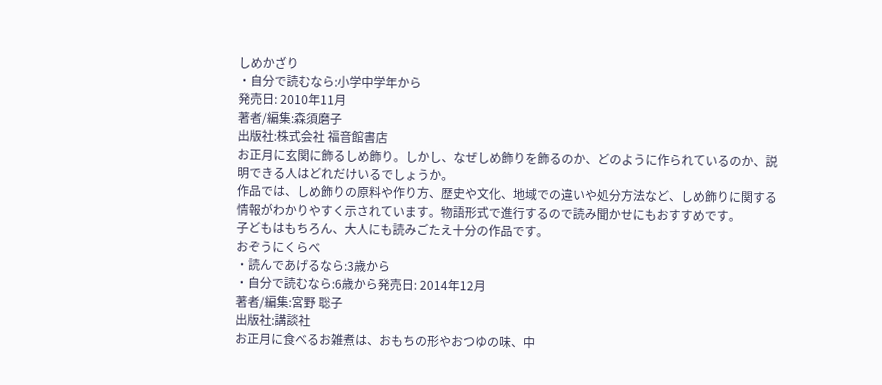しめかざり
・自分で読むなら:小学中学年から
発売日: 2010年11月
著者/編集:森須磨子
出版社:株式会社 福音館書店
お正月に玄関に飾るしめ飾り。しかし、なぜしめ飾りを飾るのか、どのように作られているのか、説明できる人はどれだけいるでしょうか。
作品では、しめ飾りの原料や作り方、歴史や文化、地域での違いや処分方法など、しめ飾りに関する情報がわかりやすく示されています。物語形式で進行するので読み聞かせにもおすすめです。
子どもはもちろん、大人にも読みごたえ十分の作品です。
おぞうにくらべ
・読んであげるなら:3歳から
・自分で読むなら:6歳から発売日: 2014年12月
著者/編集:宮野 聡子
出版社:講談社
お正月に食べるお雑煮は、おもちの形やおつゆの味、中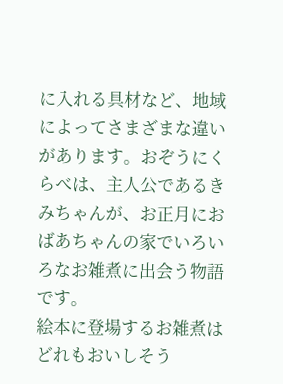に入れる具材など、地域によってさまざまな違いがあります。おぞうにくらべは、主人公であるきみちゃんが、お正月におばあちゃんの家でいろいろなお雑煮に出会う物語です。
絵本に登場するお雑煮はどれもおいしそう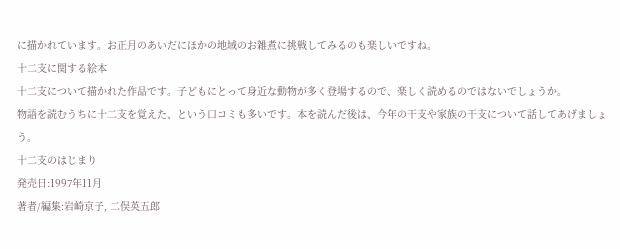に描かれています。お正月のあいだにほかの地域のお雑煮に挑戦してみるのも楽しいですね。
十二支に関する絵本
十二支について描かれた作品です。子どもにとって身近な動物が多く登場するので、楽しく読めるのではないでしょうか。
物語を読むうちに十二支を覚えた、という口コミも多いです。本を読んだ後は、今年の干支や家族の干支について話してあげましょう。
十二支のはじまり
発売日:1997年11月
著者/編集:岩崎京子, 二俣英五郎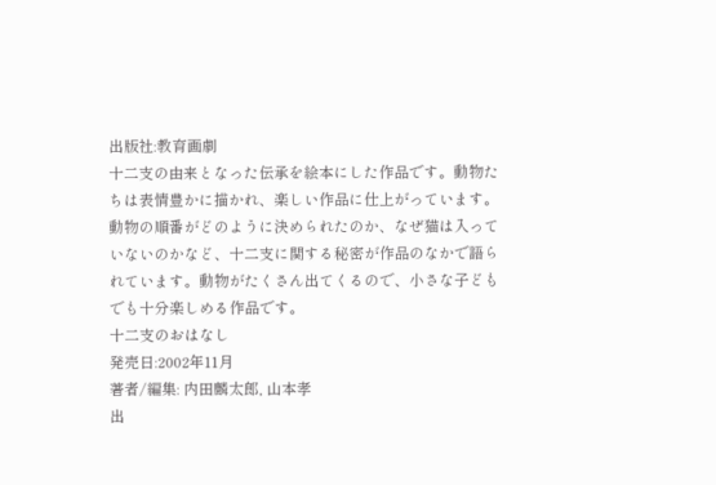出版社:教育画劇
十二支の由来となった伝承を絵本にした作品です。動物たちは表情豊かに描かれ、楽しい作品に仕上がっています。
動物の順番がどのように決められたのか、なぜ猫は入っていないのかなど、十二支に関する秘密が作品のなかで語られています。動物がたくさん出てくるので、小さな子どもでも十分楽しめる作品です。
十二支のおはなし
発売日:2002年11月
著者/編集: 内田麟太郎, 山本孝
出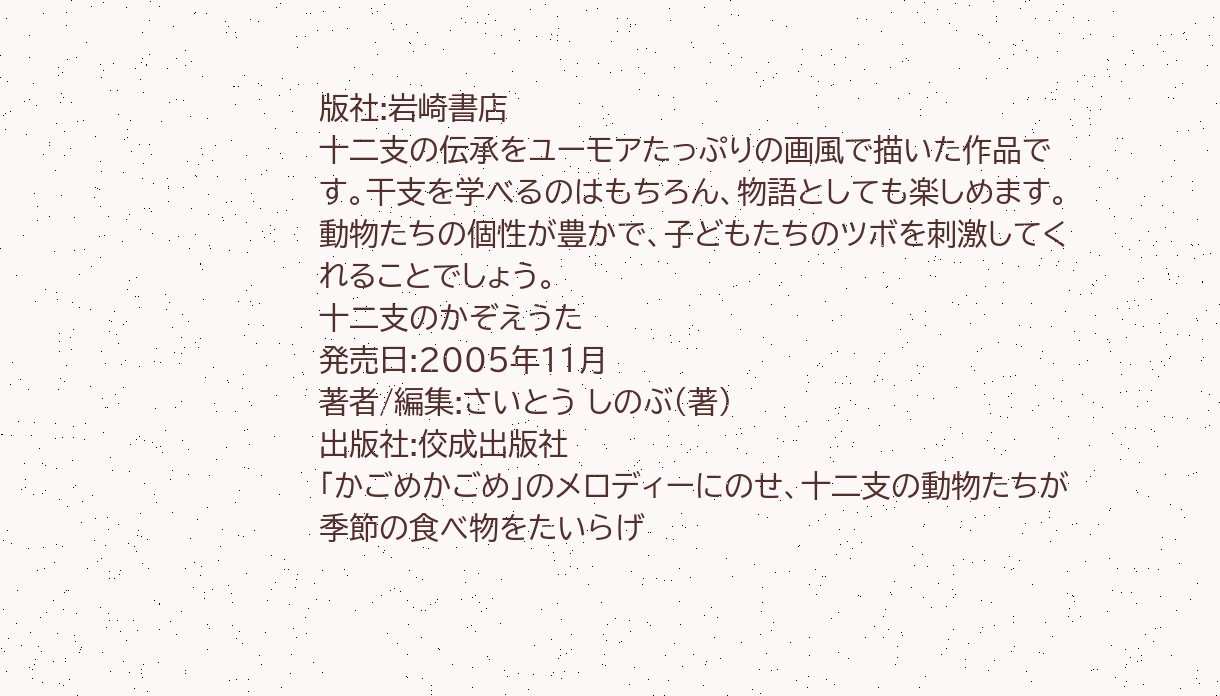版社:岩崎書店
十二支の伝承をユーモアたっぷりの画風で描いた作品です。干支を学べるのはもちろん、物語としても楽しめます。動物たちの個性が豊かで、子どもたちのツボを刺激してくれることでしょう。
十二支のかぞえうた
発売日:2005年11月
著者/編集:さいとう しのぶ(著)
出版社:佼成出版社
「かごめかごめ」のメロディーにのせ、十二支の動物たちが季節の食べ物をたいらげ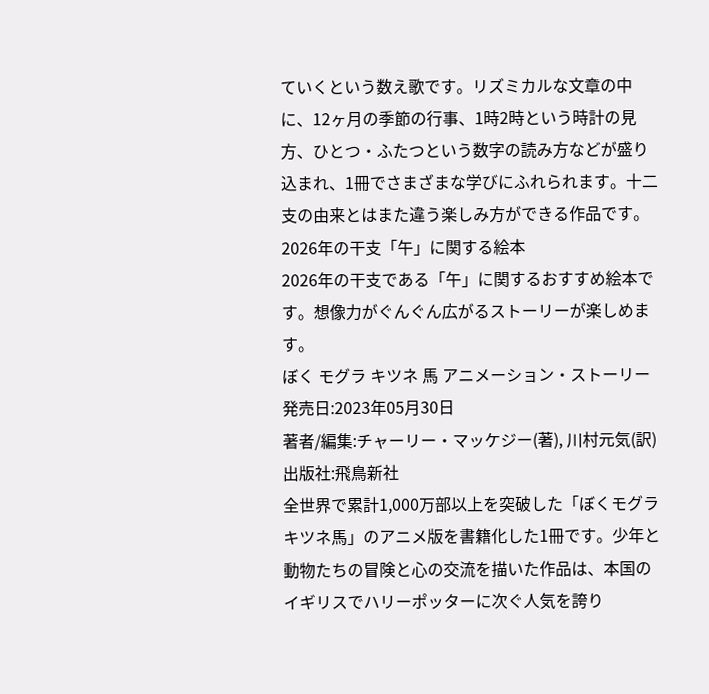ていくという数え歌です。リズミカルな文章の中に、12ヶ月の季節の行事、1時2時という時計の見方、ひとつ・ふたつという数字の読み方などが盛り込まれ、1冊でさまざまな学びにふれられます。十二支の由来とはまた違う楽しみ方ができる作品です。
2026年の干支「午」に関する絵本
2026年の干支である「午」に関するおすすめ絵本です。想像力がぐんぐん広がるストーリーが楽しめます。
ぼく モグラ キツネ 馬 アニメーション・ストーリー
発売日:2023年05月30日
著者/編集:チャーリー・マッケジー(著), 川村元気(訳)
出版社:飛鳥新社
全世界で累計1,000万部以上を突破した「ぼくモグラキツネ馬」のアニメ版を書籍化した1冊です。少年と動物たちの冒険と心の交流を描いた作品は、本国のイギリスでハリーポッターに次ぐ人気を誇り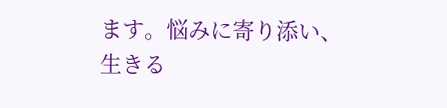ます。悩みに寄り添い、生きる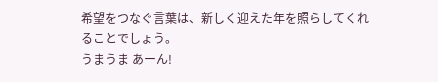希望をつなぐ言葉は、新しく迎えた年を照らしてくれることでしょう。
うまうま あーん!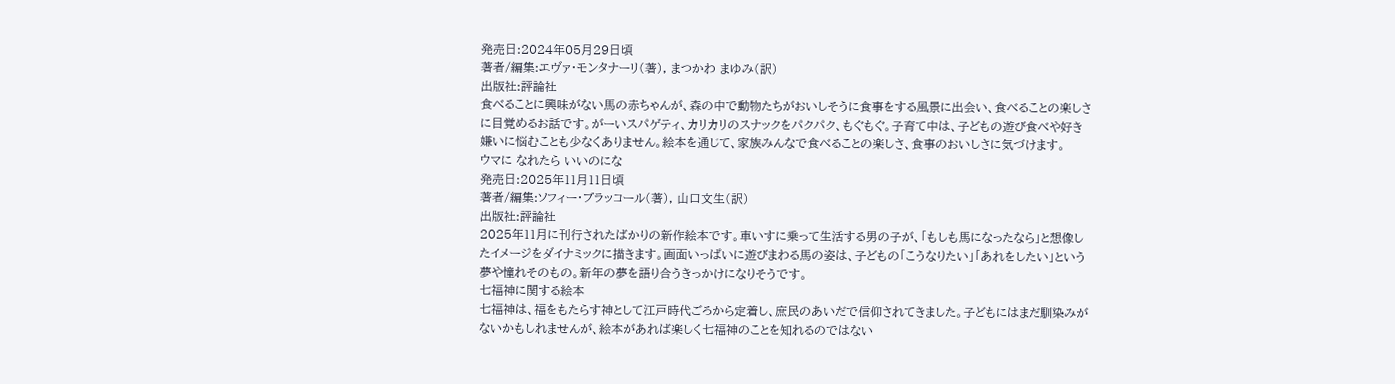発売日:2024年05月29日頃
著者/編集:エヴァ・モンタナーリ(著), まつかわ まゆみ(訳)
出版社:評論社
食べることに興味がない馬の赤ちゃんが、森の中で動物たちがおいしそうに食事をする風景に出会い、食べることの楽しさに目覚めるお話です。がーいスパゲティ、カリカリのスナックをパクパク、もぐもぐ。子育て中は、子どもの遊び食べや好き嫌いに悩むことも少なくありません。絵本を通じて、家族みんなで食べることの楽しさ、食事のおいしさに気づけます。
ウマに なれたら いいのにな
発売日:2025年11月11日頃
著者/編集:ソフィー・ブラッコール(著), 山口文生(訳)
出版社:評論社
2025年11月に刊行されたばかりの新作絵本です。車いすに乗って生活する男の子が、「もしも馬になったなら」と想像したイメージをダイナミックに描きます。画面いっぱいに遊びまわる馬の姿は、子どもの「こうなりたい」「あれをしたい」という夢や憧れそのもの。新年の夢を語り合うきっかけになりそうです。
七福神に関する絵本
七福神は、福をもたらす神として江戸時代ごろから定着し、庶民のあいだで信仰されてきました。子どもにはまだ馴染みがないかもしれませんが、絵本があれば楽しく七福神のことを知れるのではない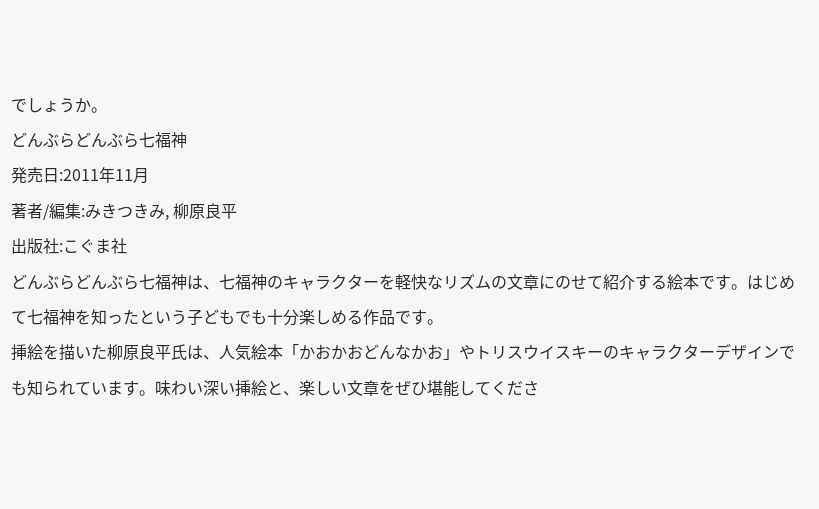でしょうか。
どんぶらどんぶら七福神
発売日:2011年11月
著者/編集:みきつきみ, 柳原良平
出版社:こぐま社
どんぶらどんぶら七福神は、七福神のキャラクターを軽快なリズムの文章にのせて紹介する絵本です。はじめて七福神を知ったという子どもでも十分楽しめる作品です。
挿絵を描いた柳原良平氏は、人気絵本「かおかおどんなかお」やトリスウイスキーのキャラクターデザインでも知られています。味わい深い挿絵と、楽しい文章をぜひ堪能してくださ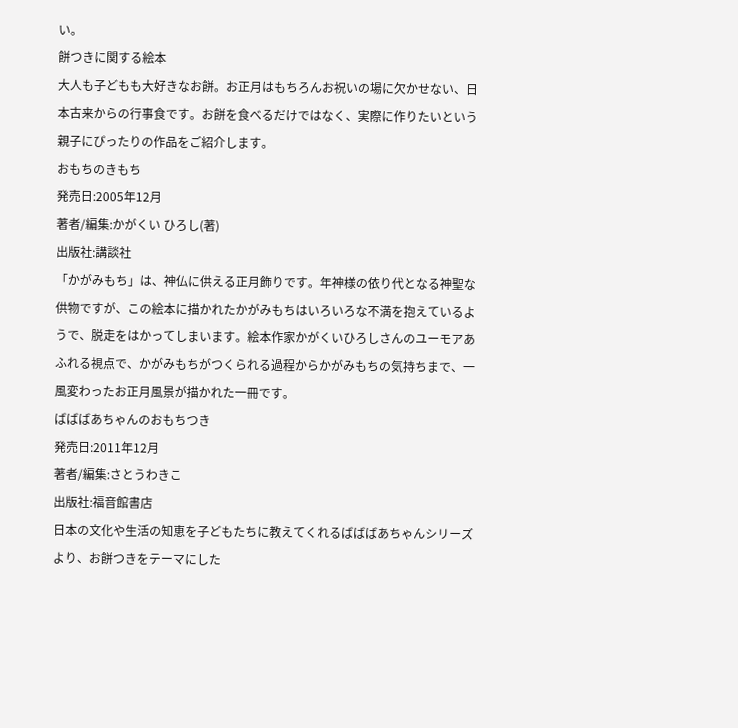い。
餅つきに関する絵本
大人も子どもも大好きなお餅。お正月はもちろんお祝いの場に欠かせない、日本古来からの行事食です。お餅を食べるだけではなく、実際に作りたいという親子にぴったりの作品をご紹介します。
おもちのきもち
発売日:2005年12月
著者/編集:かがくい ひろし(著)
出版社:講談社
「かがみもち」は、神仏に供える正月飾りです。年神様の依り代となる神聖な供物ですが、この絵本に描かれたかがみもちはいろいろな不満を抱えているようで、脱走をはかってしまいます。絵本作家かがくいひろしさんのユーモアあふれる視点で、かがみもちがつくられる過程からかがみもちの気持ちまで、一風変わったお正月風景が描かれた一冊です。
ばばばあちゃんのおもちつき
発売日:2011年12月
著者/編集:さとうわきこ
出版社:福音館書店
日本の文化や生活の知恵を子どもたちに教えてくれるばばばあちゃんシリーズより、お餅つきをテーマにした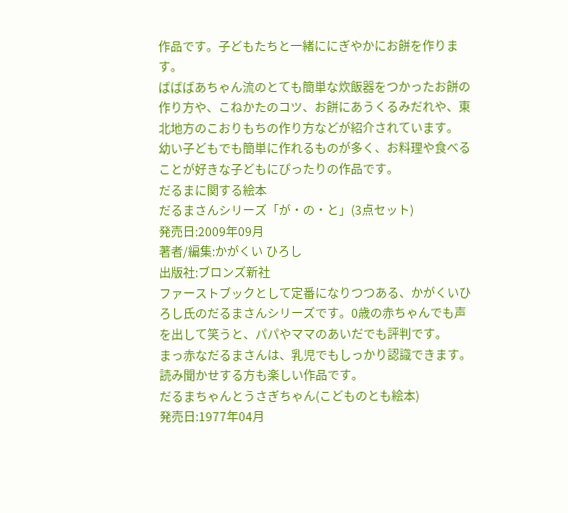作品です。子どもたちと一緒ににぎやかにお餅を作ります。
ばばばあちゃん流のとても簡単な炊飯器をつかったお餅の作り方や、こねかたのコツ、お餅にあうくるみだれや、東北地方のこおりもちの作り方などが紹介されています。
幼い子どもでも簡単に作れるものが多く、お料理や食べることが好きな子どもにぴったりの作品です。
だるまに関する絵本
だるまさんシリーズ「が・の・と」(3点セット)
発売日:2009年09月
著者/編集:かがくい ひろし
出版社:ブロンズ新社
ファーストブックとして定番になりつつある、かがくいひろし氏のだるまさんシリーズです。0歳の赤ちゃんでも声を出して笑うと、パパやママのあいだでも評判です。
まっ赤なだるまさんは、乳児でもしっかり認識できます。読み聞かせする方も楽しい作品です。
だるまちゃんとうさぎちゃん(こどものとも絵本)
発売日:1977年04月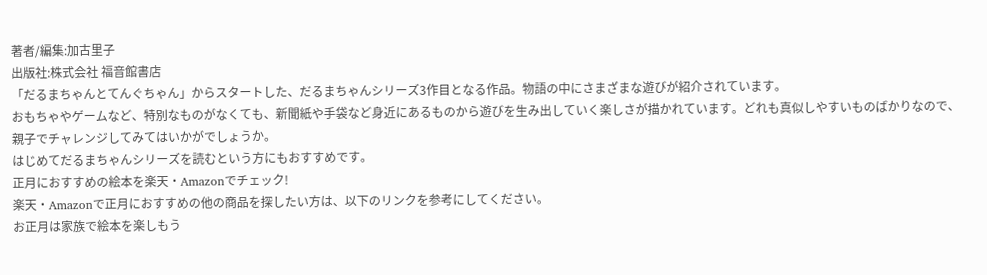著者/編集:加古里子
出版社:株式会社 福音館書店
「だるまちゃんとてんぐちゃん」からスタートした、だるまちゃんシリーズ3作目となる作品。物語の中にさまざまな遊びが紹介されています。
おもちゃやゲームなど、特別なものがなくても、新聞紙や手袋など身近にあるものから遊びを生み出していく楽しさが描かれています。どれも真似しやすいものばかりなので、親子でチャレンジしてみてはいかがでしょうか。
はじめてだるまちゃんシリーズを読むという方にもおすすめです。
正月におすすめの絵本を楽天・Amazonでチェック!
楽天・Amazonで正月におすすめの他の商品を探したい方は、以下のリンクを参考にしてください。
お正月は家族で絵本を楽しもう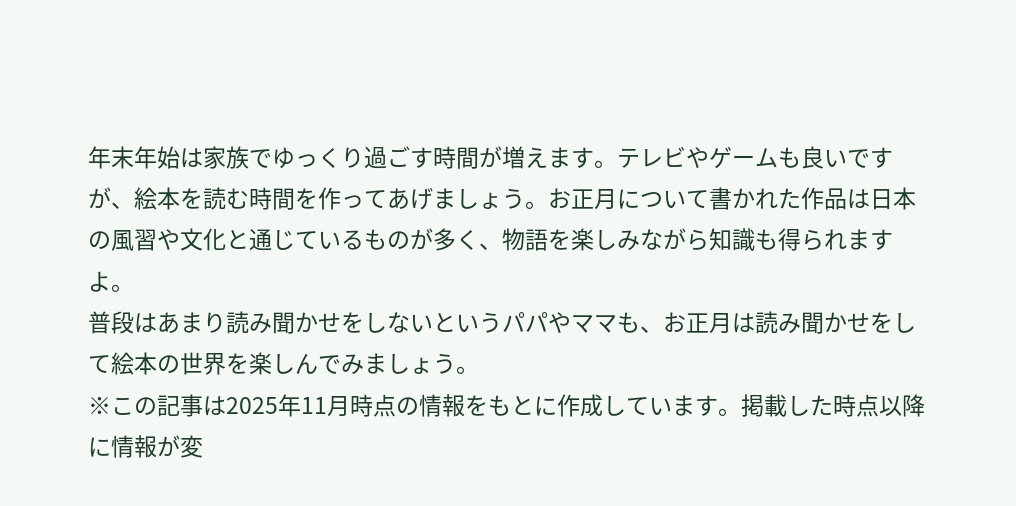年末年始は家族でゆっくり過ごす時間が増えます。テレビやゲームも良いですが、絵本を読む時間を作ってあげましょう。お正月について書かれた作品は日本の風習や文化と通じているものが多く、物語を楽しみながら知識も得られますよ。
普段はあまり読み聞かせをしないというパパやママも、お正月は読み聞かせをして絵本の世界を楽しんでみましょう。
※この記事は2025年11月時点の情報をもとに作成しています。掲載した時点以降に情報が変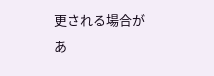更される場合があ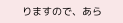りますので、あら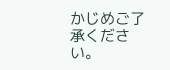かじめご了承ください。